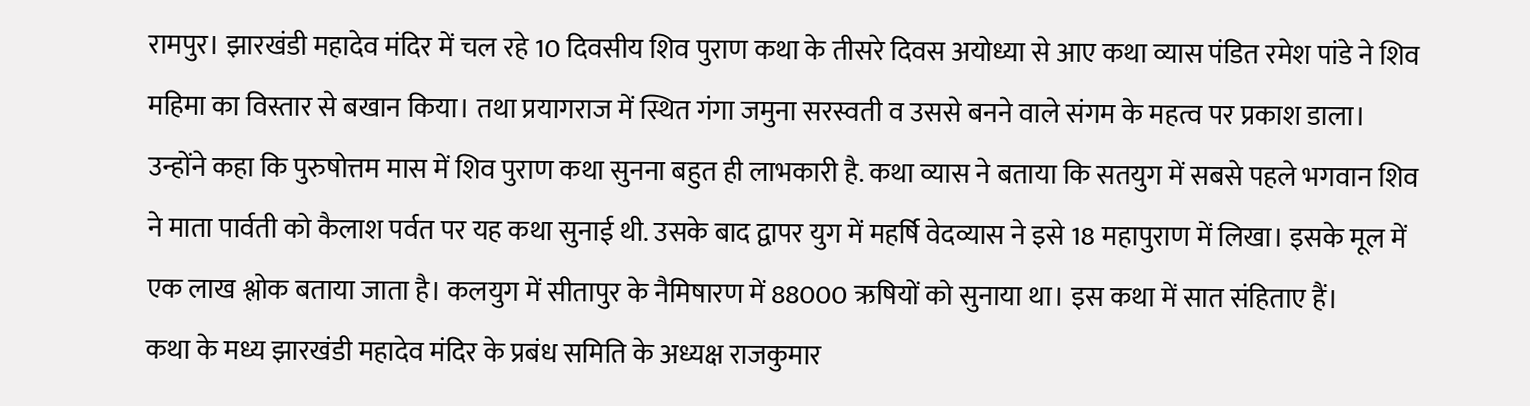रामपुर। झारखंडी महादेव मंदिर में चल रहे 10 दिवसीय शिव पुराण कथा के तीसरे दिवस अयोध्या से आए कथा व्यास पंडित रमेश पांडे ने शिव महिमा का विस्तार से बखान किया। तथा प्रयागराज में स्थित गंगा जमुना सरस्वती व उससे बनने वाले संगम के महत्व पर प्रकाश डाला।
उन्होंने कहा कि पुरुषोत्तम मास में शिव पुराण कथा सुनना बहुत ही लाभकारी है. कथा व्यास ने बताया कि सतयुग में सबसे पहले भगवान शिव ने माता पार्वती को कैलाश पर्वत पर यह कथा सुनाई थी. उसके बाद द्वापर युग में महर्षि वेदव्यास ने इसे 18 महापुराण में लिखा। इसके मूल में एक लाख श्लोक बताया जाता है। कलयुग में सीतापुर के नैमिषारण में 88000 ऋषियों को सुनाया था। इस कथा में सात संहिताए हैं।
कथा के मध्य झारखंडी महादेव मंदिर के प्रबंध समिति के अध्यक्ष राजकुमार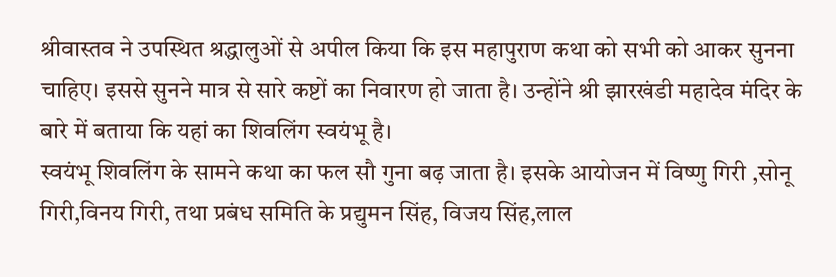श्रीवास्तव ने उपस्थित श्रद्धालुओं से अपील किया कि इस महापुराण कथा को सभी को आकर सुनना चाहिए। इससे सुनने मात्र से सारे कष्टों का निवारण हो जाता है। उन्होंने श्री झारखंडी महादेव मंदिर के बारे में बताया कि यहां का शिवलिंग स्वयंभू है।
स्वयंभू शिवलिंग के सामने कथा का फल सौ गुना बढ़ जाता है। इसके आयोजन में विष्णु गिरी ,सोनू गिरी,विनय गिरी, तथा प्रबंध समिति के प्रद्युमन सिंह, विजय सिंह,लाल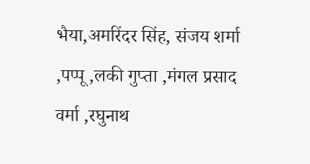भैया,अमरिंदर सिंह, संजय शर्मा ,पप्पू ,लकी गुप्ता ,मंगल प्रसाद वर्मा ,रघुनाथ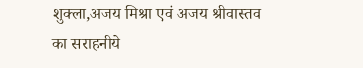शुक्ला,अजय मिश्रा एवं अजय श्रीवास्तव का सराहनीये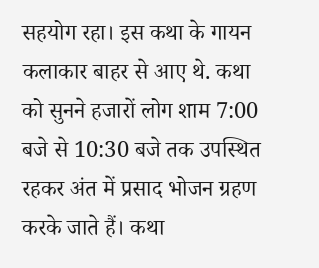सहयोग रहा। इस कथा के गायन कलाकार बाहर से आए थे. कथा को सुनने हजारों लोग शाम 7:00 बजे से 10:30 बजे तक उपस्थित रहकर अंत में प्रसाद भोजन ग्रहण करके जाते हैं। कथा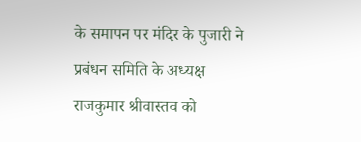के समापन पर मंदिर के पुजारी ने प्रबंधन समिति के अध्यक्ष राजकुमार श्रीवास्तव को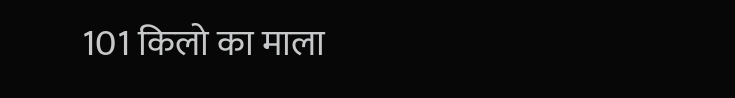101 किलो का माला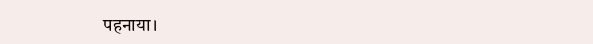पहनाया।